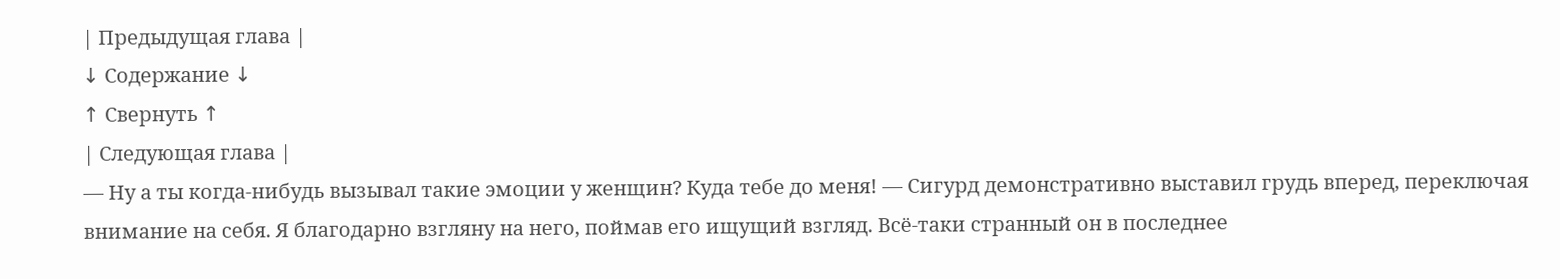| Предыдущая глава |
↓ Содержание ↓
↑ Свернуть ↑
| Следующая глава |
— Ну а ты когда-нибудь вызывал такие эмоции у женщин? Куда тебе до меня! — Сигурд демонстративно выставил грудь вперед, переключая внимание на себя. Я благодарно взгляну на него, поймав его ищущий взгляд. Всё-таки странный он в последнее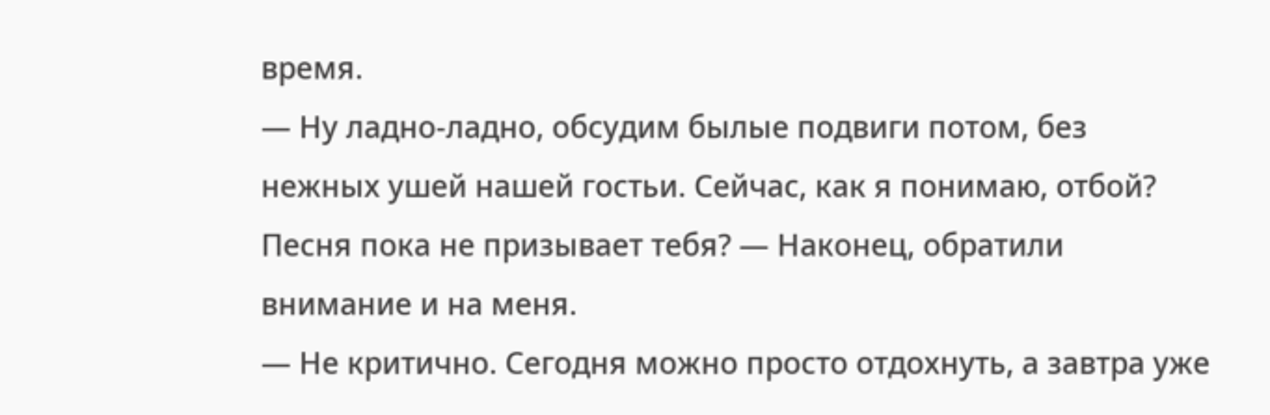время.
— Ну ладно-ладно, обсудим былые подвиги потом, без нежных ушей нашей гостьи. Сейчас, как я понимаю, отбой? Песня пока не призывает тебя? — Наконец, обратили внимание и на меня.
— Не критично. Сегодня можно просто отдохнуть, а завтра уже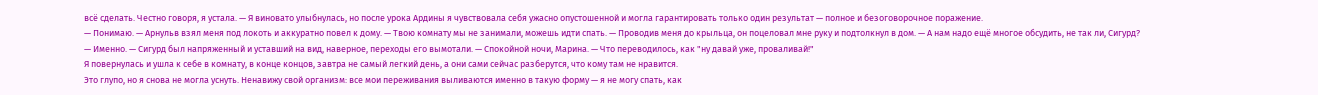всё сделать. Честно говоря, я устала. — Я виновато улыбнулась, но после урока Ардины я чувствовала себя ужасно опустошенной и могла гарантировать только один результат — полное и безоговорочное поражение.
— Понимаю. — Арнульв взял меня под локоть и аккуратно повел к дому. — Твою комнату мы не занимали, можешь идти спать. — Проводив меня до крыльца, он поцеловал мне руку и подтолкнул в дом. — А нам надо ещё многое обсудить, не так ли, Сигурд?
— Именно. — Сигурд был напряженный и уставший на вид, наверное, переходы его вымотали. — Спокойной ночи, Марина. — Что переводилось, как "ну давай уже, проваливай!"
Я повернулась и ушла к себе в комнату, в конце концов, завтра не самый легкий день, а они сами сейчас разберутся, что кому там не нравится.
Это глупо, но я снова не могла уснуть. Ненавижу свой организм: все мои переживания выливаются именно в такую форму — я не могу спать, как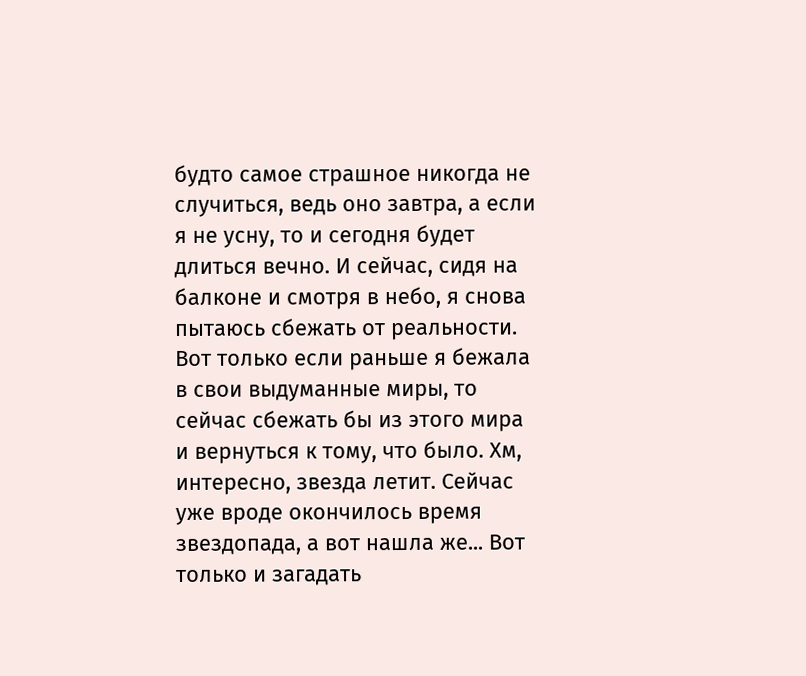будто самое страшное никогда не случиться, ведь оно завтра, а если я не усну, то и сегодня будет длиться вечно. И сейчас, сидя на балконе и смотря в небо, я снова пытаюсь сбежать от реальности. Вот только если раньше я бежала в свои выдуманные миры, то сейчас сбежать бы из этого мира и вернуться к тому, что было. Хм, интересно, звезда летит. Сейчас уже вроде окончилось время звездопада, а вот нашла же... Вот только и загадать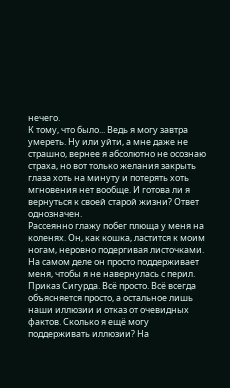нечего.
К тому, что было... Ведь я могу завтра умереть. Ну или уйти, а мне даже не страшно, вернее я абсолютно не осознаю страха, но вот только желания закрыть глаза хоть на минуту и потерять хоть мгновения нет вообще. И готова ли я вернуться к своей старой жизни? Ответ однозначен.
Рассеянно глажу побег плюща у меня на коленях. Он, как кошка, ластится к моим ногам, неровно подергивая листочками. На самом деле он просто поддерживает меня, чтобы я не навернулась с перил. Приказ Сигурда. Всё просто. Всё всегда объясняется просто, а остальное лишь наши иллюзии и отказ от очевидных фактов. Сколько я ещё могу поддерживать иллюзии? На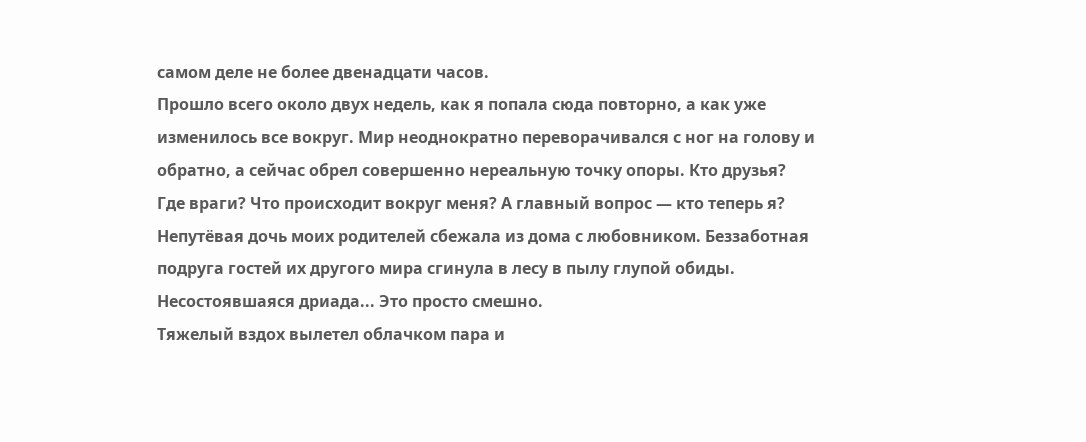самом деле не более двенадцати часов.
Прошло всего около двух недель, как я попала сюда повторно, а как уже изменилось все вокруг. Мир неоднократно переворачивался с ног на голову и обратно, а сейчас обрел совершенно нереальную точку опоры. Кто друзья? Где враги? Что происходит вокруг меня? А главный вопрос — кто теперь я?
Непутёвая дочь моих родителей сбежала из дома с любовником. Беззаботная подруга гостей их другого мира сгинула в лесу в пылу глупой обиды. Несостоявшаяся дриада... Это просто смешно.
Тяжелый вздох вылетел облачком пара и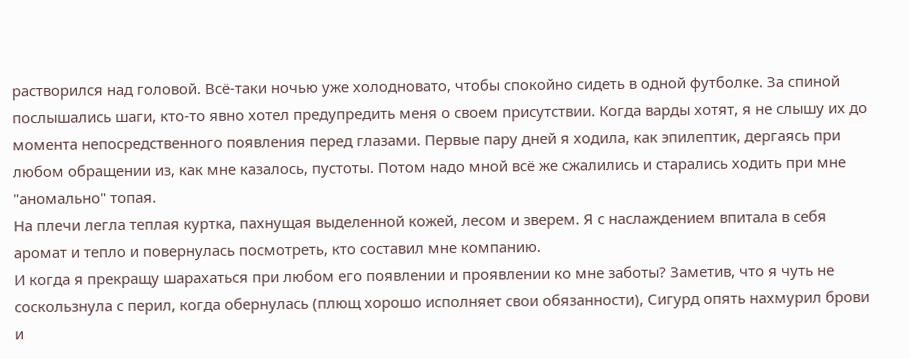растворился над головой. Всё-таки ночью уже холодновато, чтобы спокойно сидеть в одной футболке. За спиной послышались шаги, кто-то явно хотел предупредить меня о своем присутствии. Когда варды хотят, я не слышу их до момента непосредственного появления перед глазами. Первые пару дней я ходила, как эпилептик, дергаясь при любом обращении из, как мне казалось, пустоты. Потом надо мной всё же сжалились и старались ходить при мне "аномально" топая.
На плечи легла теплая куртка, пахнущая выделенной кожей, лесом и зверем. Я с наслаждением впитала в себя аромат и тепло и повернулась посмотреть, кто составил мне компанию.
И когда я прекращу шарахаться при любом его появлении и проявлении ко мне заботы? Заметив, что я чуть не соскользнула с перил, когда обернулась (плющ хорошо исполняет свои обязанности), Сигурд опять нахмурил брови и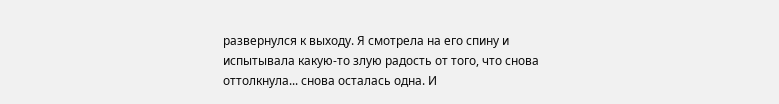развернулся к выходу. Я смотрела на его спину и испытывала какую-то злую радость от того, что снова оттолкнула... снова осталась одна. И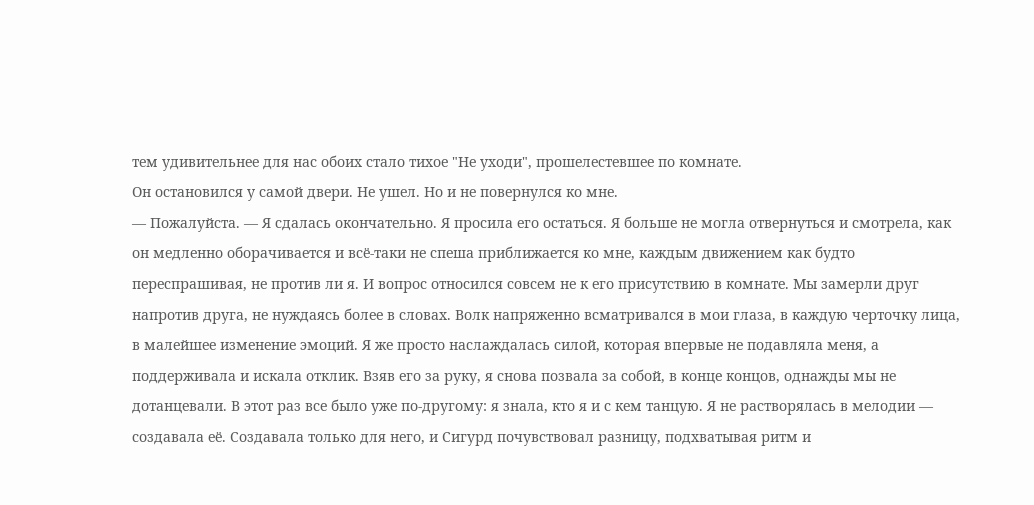тем удивительнее для нас обоих стало тихое "Не уходи", прошелестевшее по комнате.
Он остановился у самой двери. Не ушел. Но и не повернулся ко мне.
— Пожалуйста. — Я сдалась окончательно. Я просила его остаться. Я больше не могла отвернуться и смотрела, как он медленно оборачивается и всё-таки не спеша приближается ко мне, каждым движением как будто переспрашивая, не против ли я. И вопрос относился совсем не к его присутствию в комнате. Мы замерли друг напротив друга, не нуждаясь более в словах. Волк напряженно всматривался в мои глаза, в каждую черточку лица, в малейшее изменение эмоций. Я же просто наслаждалась силой, которая впервые не подавляла меня, а поддерживала и искала отклик. Взяв его за руку, я снова позвала за собой, в конце концов, однажды мы не дотанцевали. В этот раз все было уже по-другому: я знала, кто я и с кем танцую. Я не растворялась в мелодии — создавала её. Создавала только для него, и Сигурд почувствовал разницу, подхватывая ритм и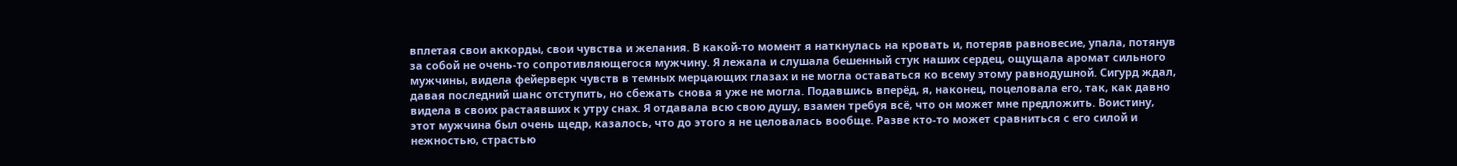вплетая свои аккорды, свои чувства и желания. В какой-то момент я наткнулась на кровать и, потеряв равновесие, упала, потянув за собой не очень-то сопротивляющегося мужчину. Я лежала и слушала бешенный стук наших сердец, ощущала аромат сильного мужчины, видела фейерверк чувств в темных мерцающих глазах и не могла оставаться ко всему этому равнодушной. Сигурд ждал, давая последний шанс отступить, но сбежать снова я уже не могла. Подавшись вперёд, я, наконец, поцеловала его, так, как давно видела в своих растаявших к утру снах. Я отдавала всю свою душу, взамен требуя всё, что он может мне предложить. Воистину, этот мужчина был очень щедр, казалось, что до этого я не целовалась вообще. Разве кто-то может сравниться с его силой и нежностью, страстью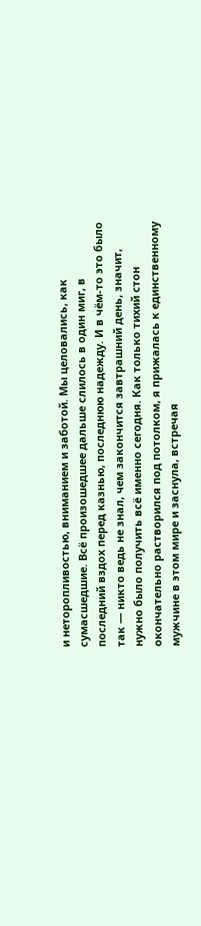и неторопливостью, вниманием и заботой. Мы целовались, как сумасшедшие. Всё произошедшее дальше слилось в один миг, в последний вздох перед казнью, последнюю надежду. И в чём-то это было так — никто ведь не знал, чем закончится завтрашний день, значит, нужно было получить всё именно сегодня. Как только тихий стон окончательно растворился под потолком, я прижалась к единственному мужчине в этом мире и заснула, встречая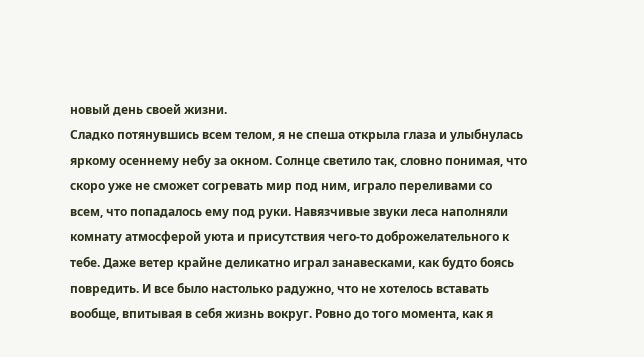новый день своей жизни.
Сладко потянувшись всем телом, я не спеша открыла глаза и улыбнулась яркому осеннему небу за окном. Солнце светило так, словно понимая, что скоро уже не сможет согревать мир под ним, играло переливами со всем, что попадалось ему под руки. Навязчивые звуки леса наполняли комнату атмосферой уюта и присутствия чего-то доброжелательного к тебе. Даже ветер крайне деликатно играл занавесками, как будто боясь повредить. И все было настолько радужно, что не хотелось вставать вообще, впитывая в себя жизнь вокруг. Ровно до того момента, как я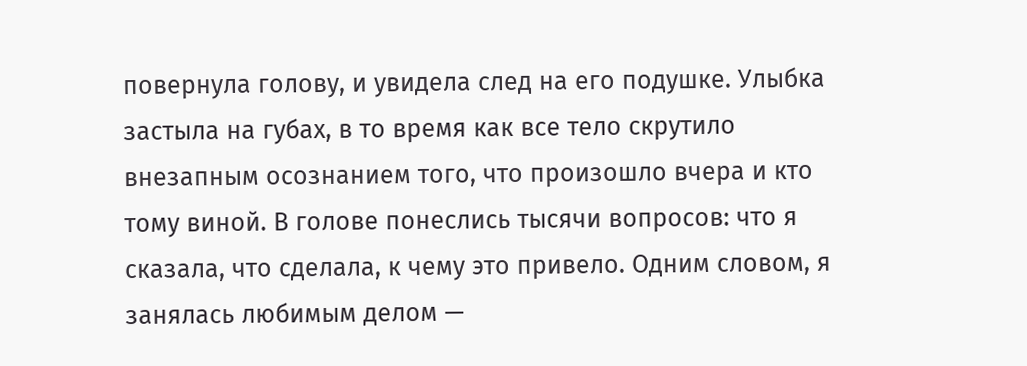повернула голову, и увидела след на его подушке. Улыбка застыла на губах, в то время как все тело скрутило внезапным осознанием того, что произошло вчера и кто тому виной. В голове понеслись тысячи вопросов: что я сказала, что сделала, к чему это привело. Одним словом, я занялась любимым делом —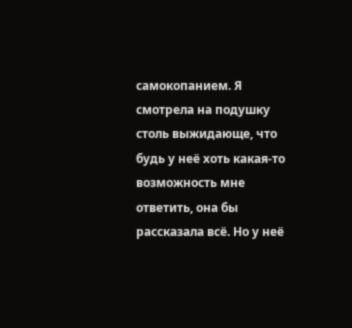самокопанием. Я смотрела на подушку столь выжидающе, что будь у неё хоть какая-то возможность мне ответить, она бы рассказала всё. Но у неё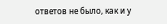ответов не было, как и у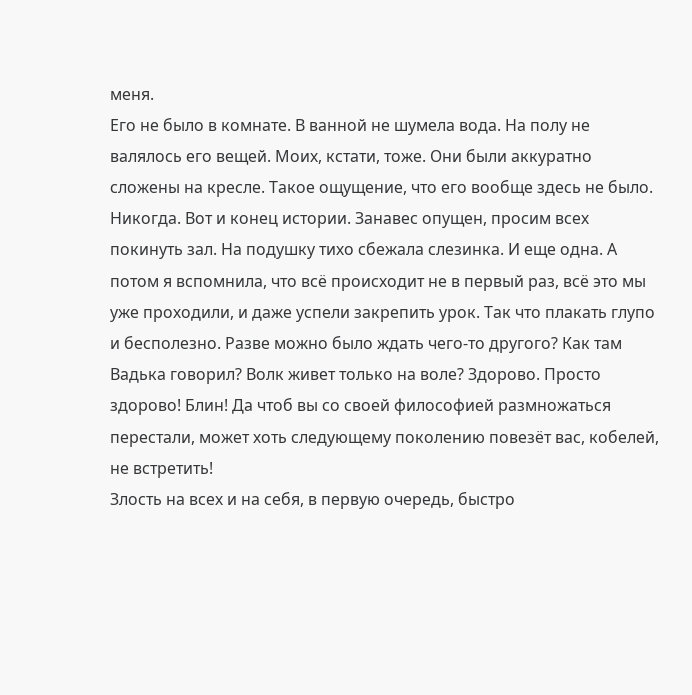меня.
Его не было в комнате. В ванной не шумела вода. На полу не валялось его вещей. Моих, кстати, тоже. Они были аккуратно сложены на кресле. Такое ощущение, что его вообще здесь не было. Никогда. Вот и конец истории. Занавес опущен, просим всех покинуть зал. На подушку тихо сбежала слезинка. И еще одна. А потом я вспомнила, что всё происходит не в первый раз, всё это мы уже проходили, и даже успели закрепить урок. Так что плакать глупо и бесполезно. Разве можно было ждать чего-то другого? Как там Вадька говорил? Волк живет только на воле? Здорово. Просто здорово! Блин! Да чтоб вы со своей философией размножаться перестали, может хоть следующему поколению повезёт вас, кобелей, не встретить!
Злость на всех и на себя, в первую очередь, быстро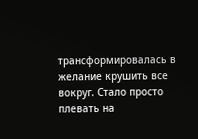трансформировалась в желание крушить все вокруг. Стало просто плевать на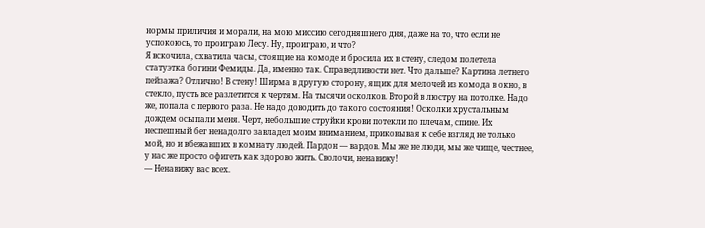нормы приличия и морали, на мою миссию сегодняшнего дня, даже на то, что если не успокоюсь, то проиграю Лесу. Ну, проиграю, и что?
Я вскочила, схватила часы, стоящие на комоде и бросила их в стену, следом полетела статуэтка богини Фемиды. Да, именно так. Справедливости нет. Что дальше? Картина летнего пейзажа? Отлично! В стену! Ширма в другую сторону, ящик для мелочей из комода в окно, в стекло, пусть все разлетится к чертям. На тысячи осколков. Второй в люстру на потолке. Надо же, попала с первого раза. Не надо доводить до такого состояния! Осколки хрустальным дождем осыпали меня. Черт, небольшие струйки крови потекли по плечам, спине. Их неспешный бег ненадолго завладел моим вниманием, приковывая к себе взгляд не только мой, но и вбежавших в комнату людей. Пардон — вардов. Мы же не люди, мы же чище, честнее, у нас же просто офигеть как здорово жить. Сволочи, ненавижу!
— Ненавижу вас всех.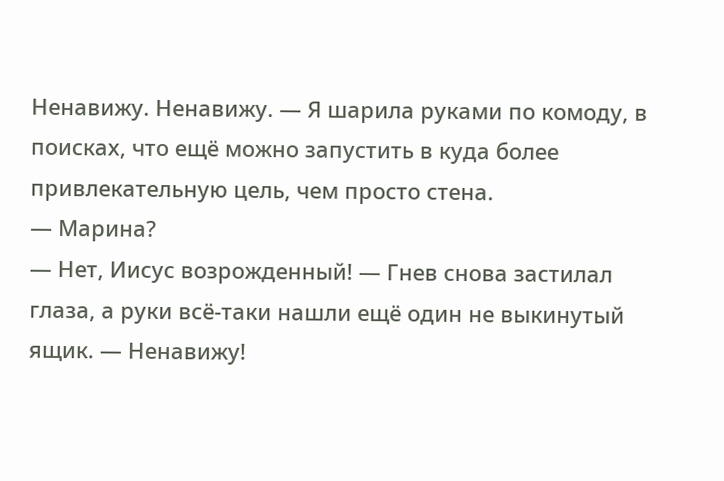Ненавижу. Ненавижу. — Я шарила руками по комоду, в поисках, что ещё можно запустить в куда более привлекательную цель, чем просто стена.
— Марина?
— Нет, Иисус возрожденный! — Гнев снова застилал глаза, а руки всё-таки нашли ещё один не выкинутый ящик. — Ненавижу!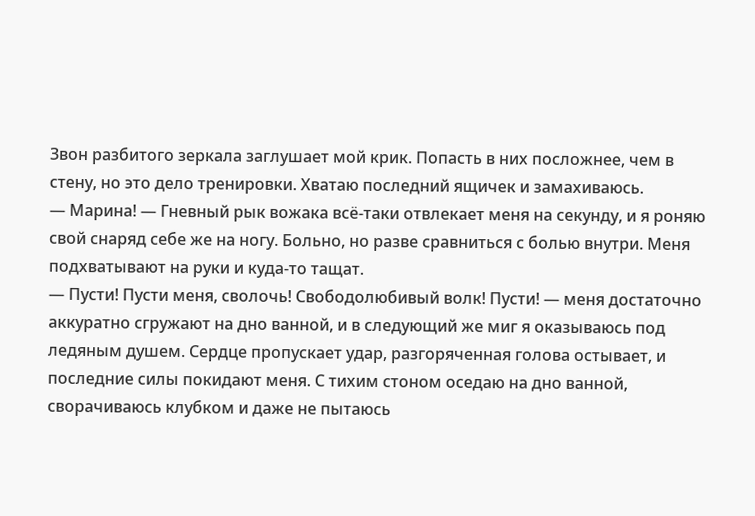Звон разбитого зеркала заглушает мой крик. Попасть в них посложнее, чем в стену, но это дело тренировки. Хватаю последний ящичек и замахиваюсь.
— Марина! — Гневный рык вожака всё-таки отвлекает меня на секунду, и я роняю свой снаряд себе же на ногу. Больно, но разве сравниться с болью внутри. Меня подхватывают на руки и куда-то тащат.
— Пусти! Пусти меня, сволочь! Свободолюбивый волк! Пусти! — меня достаточно аккуратно сгружают на дно ванной, и в следующий же миг я оказываюсь под ледяным душем. Сердце пропускает удар, разгоряченная голова остывает, и последние силы покидают меня. С тихим стоном оседаю на дно ванной, сворачиваюсь клубком и даже не пытаюсь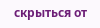скрыться от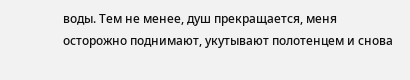воды. Тем не менее, душ прекращается, меня осторожно поднимают, укутывают полотенцем и снова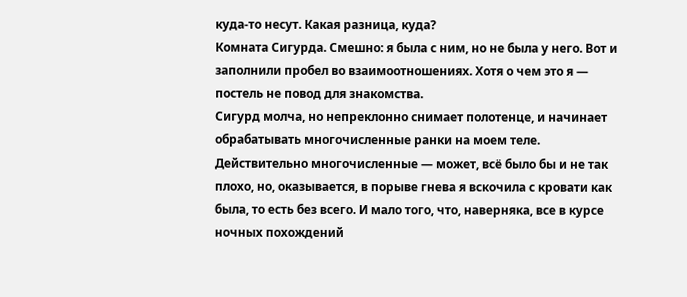куда-то несут. Какая разница, куда?
Комната Сигурда. Смешно: я была с ним, но не была у него. Вот и заполнили пробел во взаимоотношениях. Хотя о чем это я — постель не повод для знакомства.
Сигурд молча, но непреклонно снимает полотенце, и начинает обрабатывать многочисленные ранки на моем теле. Действительно многочисленные — может, всё было бы и не так плохо, но, оказывается, в порыве гнева я вскочила с кровати как была, то есть без всего. И мало того, что, наверняка, все в курсе ночных похождений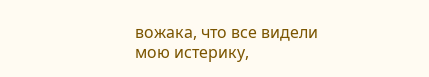вожака, что все видели мою истерику,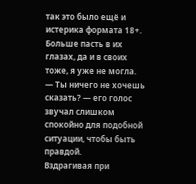так это было ещё и истерика формата 18+. Больше пасть в их глазах, да и в своих тоже, я уже не могла.
— Ты ничего не хочешь сказать? — его голос звучал слишком спокойно для подобной ситуации, чтобы быть правдой.
Вздрагивая при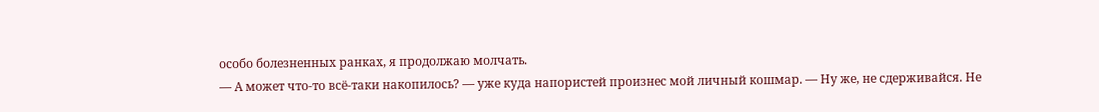особо болезненных ранках, я продолжаю молчать.
— А может что-то всё-таки накопилось? — уже куда напористей произнес мой личный кошмар. — Ну же, не сдерживайся. Не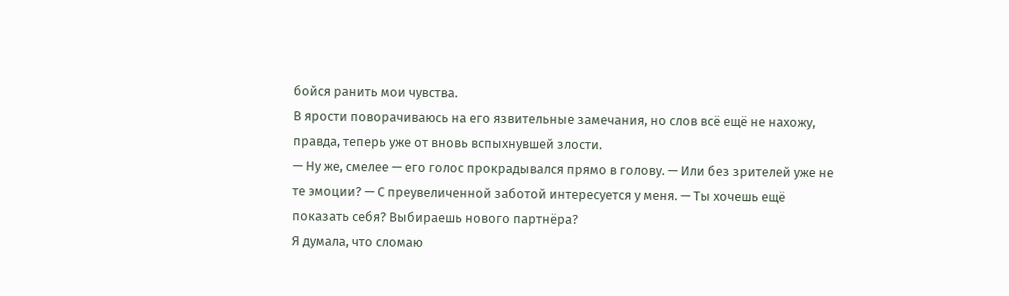бойся ранить мои чувства.
В ярости поворачиваюсь на его язвительные замечания, но слов всё ещё не нахожу, правда, теперь уже от вновь вспыхнувшей злости.
— Ну же, смелее — его голос прокрадывался прямо в голову. — Или без зрителей уже не те эмоции? — С преувеличенной заботой интересуется у меня. — Ты хочешь ещё показать себя? Выбираешь нового партнёра?
Я думала, что сломаю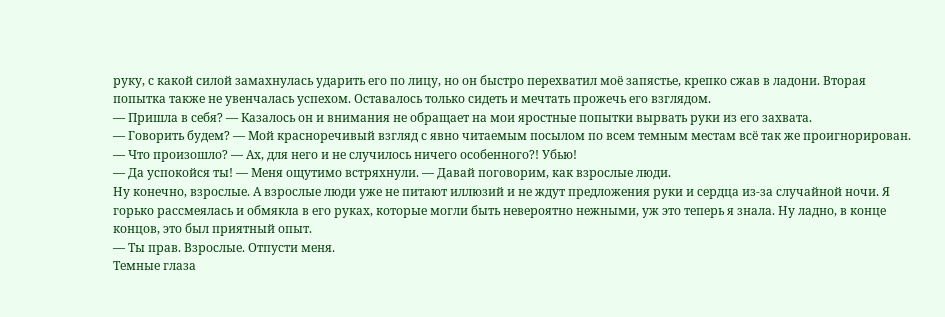руку, с какой силой замахнулась ударить его по лицу, но он быстро перехватил моё запястье, крепко сжав в ладони. Вторая попытка также не увенчалась успехом. Оставалось только сидеть и мечтать прожечь его взглядом.
— Пришла в себя? — Казалось он и внимания не обращает на мои яростные попытки вырвать руки из его захвата.
— Говорить будем? — Мой красноречивый взгляд с явно читаемым посылом по всем темным местам всё так же проигнорирован.
— Что произошло? — Ах, для него и не случилось ничего особенного?! Убью!
— Да успокойся ты! — Меня ощутимо встряхнули. — Давай поговорим, как взрослые люди.
Ну конечно, взрослые. А взрослые люди уже не питают иллюзий и не ждут предложения руки и сердца из-за случайной ночи. Я горько рассмеялась и обмякла в его руках, которые могли быть невероятно нежными, уж это теперь я знала. Ну ладно, в конце концов, это был приятный опыт.
— Ты прав. Взрослые. Отпусти меня.
Темные глаза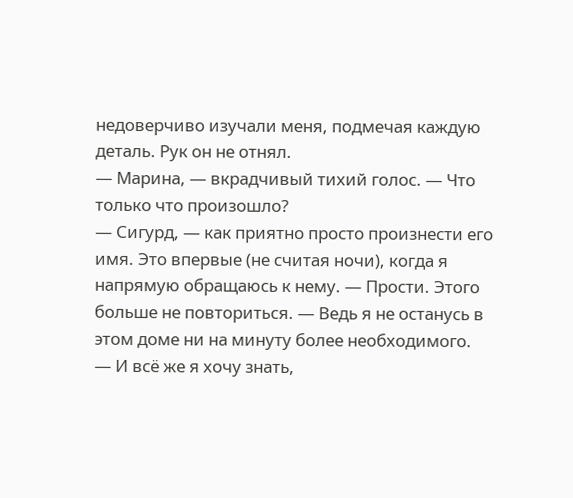недоверчиво изучали меня, подмечая каждую деталь. Рук он не отнял.
— Марина, — вкрадчивый тихий голос. — Что только что произошло?
— Сигурд, — как приятно просто произнести его имя. Это впервые (не считая ночи), когда я напрямую обращаюсь к нему. — Прости. Этого больше не повториться. — Ведь я не останусь в этом доме ни на минуту более необходимого.
— И всё же я хочу знать,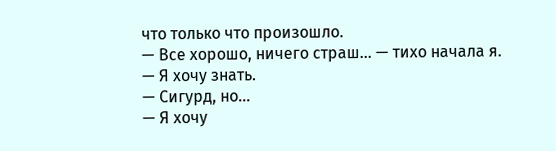что только что произошло.
— Все хорошо, ничего страш... — тихо начала я.
— Я хочу знать.
— Сигурд, но...
— Я хочу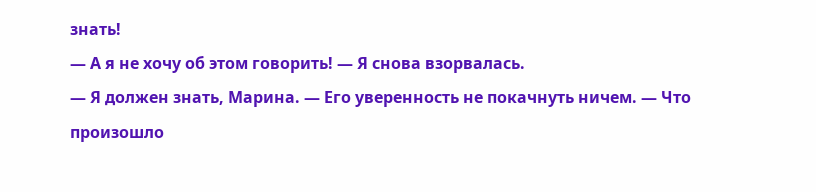знать!
— А я не хочу об этом говорить! — Я снова взорвалась.
— Я должен знать, Марина. — Его уверенность не покачнуть ничем. — Что произошло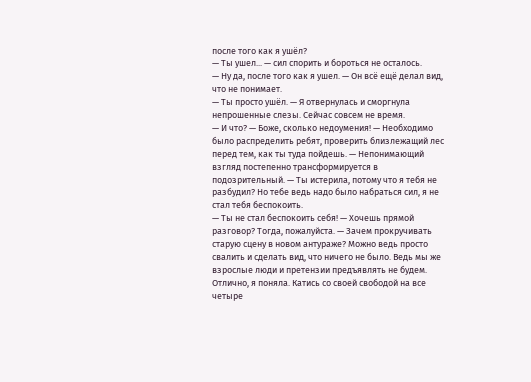после того как я ушёл?
— Ты ушел... — сил спорить и бороться не осталось.
— Ну да, после того как я ушел. — Он всё ещё делал вид, что не понимает.
— Ты просто ушёл. — Я отвернулась и сморгнула непрошенные слезы. Сейчас совсем не время.
— И что? — Боже, сколько недоумения! — Необходимо было распределить ребят, проверить близлежащий лес перед тем, как ты туда пойдешь. — Непонимающий взгляд постепенно трансформируется в подозрительный. — Ты истерила, потому что я тебя не разбудил? Но тебе ведь надо было набраться сил, я не стал тебя беспокоить.
— Ты не стал беспокоить себя! — Хочешь прямой разговор? Тогда, пожалуйста. — Зачем прокручивать старую сцену в новом антураже? Можно ведь просто свалить и сделать вид, что ничего не было. Ведь мы же взрослые люди и претензии предъявлять не будем. Отлично, я поняла. Катись со своей свободой на все четыре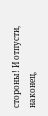стороны! И отпусти, наконец,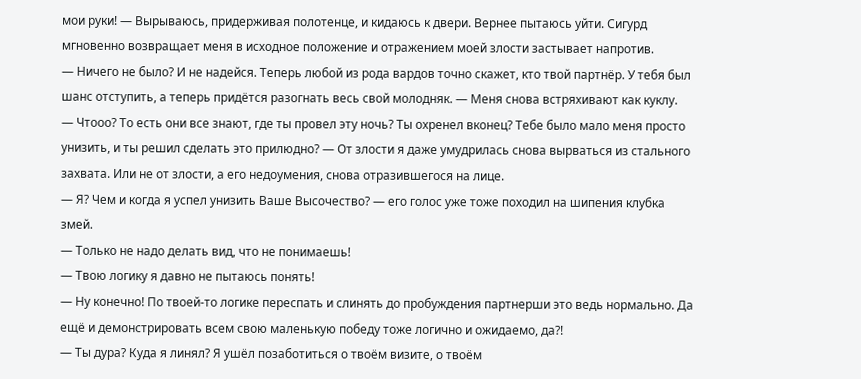мои руки! — Вырываюсь, придерживая полотенце, и кидаюсь к двери. Вернее пытаюсь уйти. Сигурд мгновенно возвращает меня в исходное положение и отражением моей злости застывает напротив.
— Ничего не было? И не надейся. Теперь любой из рода вардов точно скажет, кто твой партнёр. У тебя был шанс отступить, а теперь придётся разогнать весь свой молодняк. — Меня снова встряхивают как куклу.
— Чтооо? То есть они все знают, где ты провел эту ночь? Ты охренел вконец? Тебе было мало меня просто унизить, и ты решил сделать это прилюдно? — От злости я даже умудрилась снова вырваться из стального захвата. Или не от злости, а его недоумения, снова отразившегося на лице.
— Я? Чем и когда я успел унизить Ваше Высочество? — его голос уже тоже походил на шипения клубка змей.
— Только не надо делать вид, что не понимаешь!
— Твою логику я давно не пытаюсь понять!
— Ну конечно! По твоей-то логике переспать и слинять до пробуждения партнерши это ведь нормально. Да ещё и демонстрировать всем свою маленькую победу тоже логично и ожидаемо, да?!
— Ты дура? Куда я линял? Я ушёл позаботиться о твоём визите, о твоём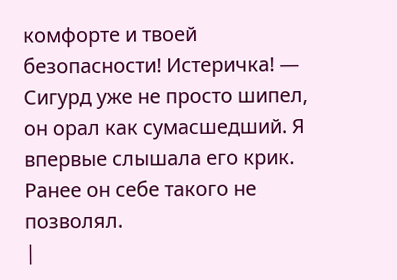комфорте и твоей безопасности! Истеричка! — Сигурд уже не просто шипел, он орал как сумасшедший. Я впервые слышала его крик. Ранее он себе такого не позволял.
|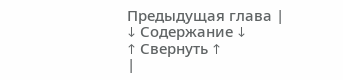Предыдущая глава |
↓ Содержание ↓
↑ Свернуть ↑
|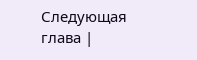Следующая глава |